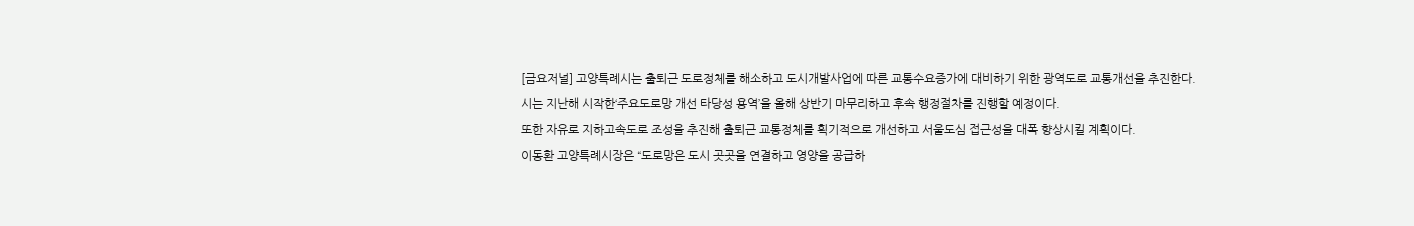[금요저널] 고양특례시는 출퇴근 도로정체를 해소하고 도시개발사업에 따른 교통수요증가에 대비하기 위한 광역도로 교통개선을 추진한다.
시는 지난해 시작한‘주요도로망 개선 타당성 용역’을 올해 상반기 마무리하고 후속 행정절차를 진행할 예정이다.
또한 자유로 지하고속도로 조성을 추진해 출퇴근 교통정체를 획기적으로 개선하고 서울도심 접근성을 대폭 향상시킬 계획이다.
이동환 고양특례시장은 “도로망은 도시 곳곳을 연결하고 영양을 공급하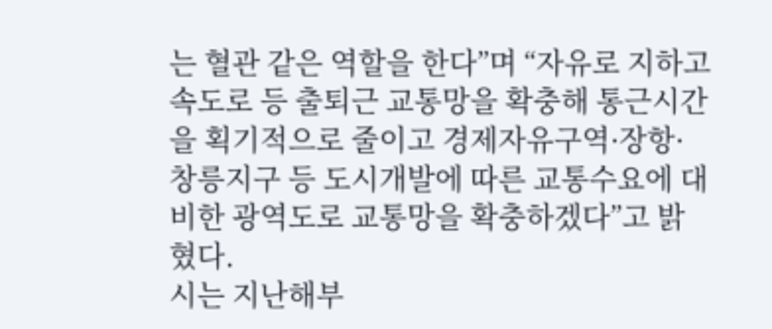는 혈관 같은 역할을 한다”며 “자유로 지하고속도로 등 출퇴근 교통망을 확충해 통근시간을 획기적으로 줄이고 경제자유구역·장항·창릉지구 등 도시개발에 따른 교통수요에 대비한 광역도로 교통망을 확충하겠다”고 밝혔다.
시는 지난해부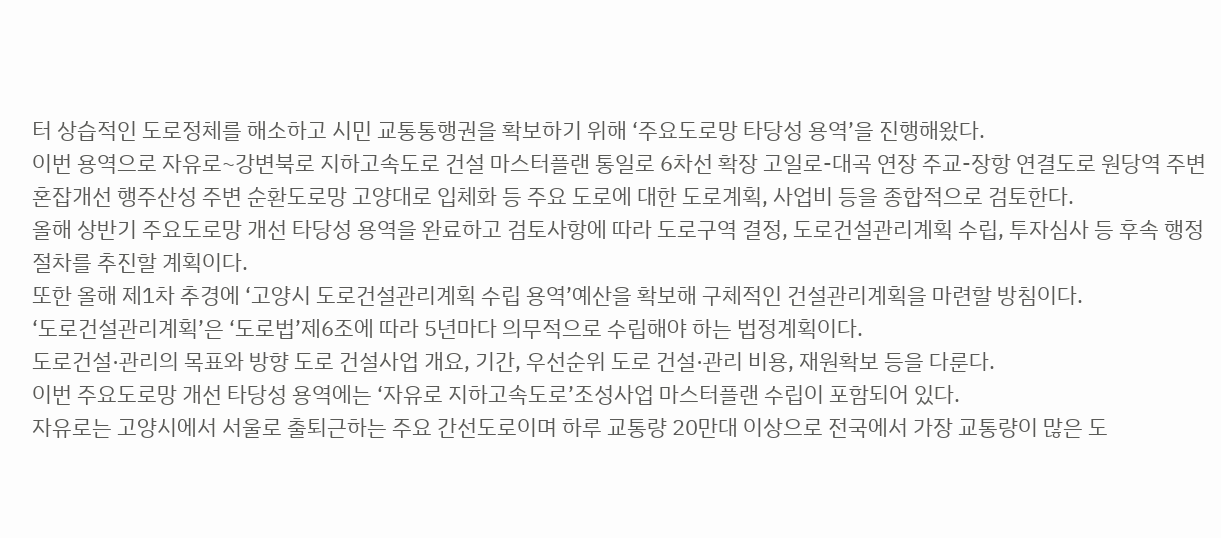터 상습적인 도로정체를 해소하고 시민 교통통행권을 확보하기 위해 ‘주요도로망 타당성 용역’을 진행해왔다.
이번 용역으로 자유로~강변북로 지하고속도로 건설 마스터플랜 통일로 6차선 확장 고일로-대곡 연장 주교-장항 연결도로 원당역 주변 혼잡개선 행주산성 주변 순환도로망 고양대로 입체화 등 주요 도로에 대한 도로계획, 사업비 등을 종합적으로 검토한다.
올해 상반기 주요도로망 개선 타당성 용역을 완료하고 검토사항에 따라 도로구역 결정, 도로건설관리계획 수립, 투자심사 등 후속 행정절차를 추진할 계획이다.
또한 올해 제1차 추경에 ‘고양시 도로건설관리계획 수립 용역’예산을 확보해 구체적인 건설관리계획을 마련할 방침이다.
‘도로건설관리계획’은 ‘도로법’제6조에 따라 5년마다 의무적으로 수립해야 하는 법정계획이다.
도로건설·관리의 목표와 방향 도로 건설사업 개요, 기간, 우선순위 도로 건설·관리 비용, 재원확보 등을 다룬다.
이번 주요도로망 개선 타당성 용역에는 ‘자유로 지하고속도로’조성사업 마스터플랜 수립이 포함되어 있다.
자유로는 고양시에서 서울로 출퇴근하는 주요 간선도로이며 하루 교통량 20만대 이상으로 전국에서 가장 교통량이 많은 도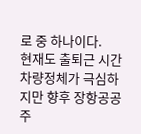로 중 하나이다.
현재도 출퇴근 시간 차량정체가 극심하지만 향후 장항공공주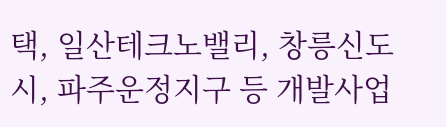택, 일산테크노밸리, 창릉신도시, 파주운정지구 등 개발사업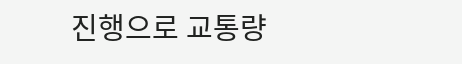진행으로 교통량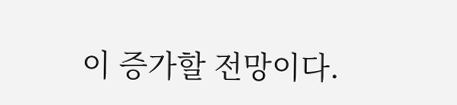이 증가할 전망이다.